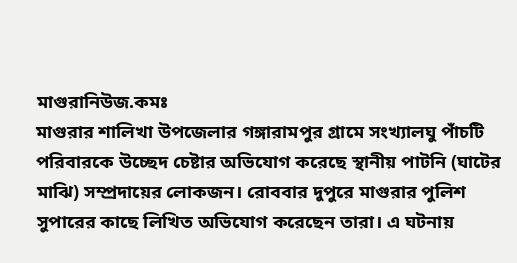মাগুরানিউজ.কমঃ
মাগুরার শালিখা উপজেলার গঙ্গারামপুর গ্রামে সংখ্যালঘু পাঁচটি পরিবারকে উচ্ছেদ চেষ্টার অভিযোগ করেছে স্থানীয় পাটনি (ঘাটের মাঝি) সম্প্রদায়ের লোকজন। রোববার দুপুরে মাগুরার পুলিশ সুপারের কাছে লিখিত অভিযোগ করেছেন তারা। এ ঘটনায়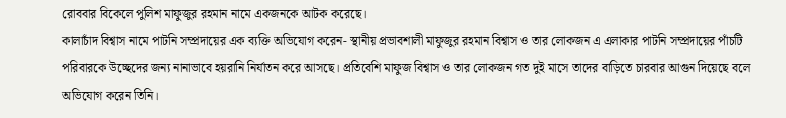রোববার বিকেলে পুলিশ মাফুজুর রহমান নামে একজনকে আটক করেছে।
কালাচাঁদ বিশ্বাস নামে পাটনি সম্প্রদায়ের এক ব্যক্তি অভিযোগ করেন- স্থানীয় প্রভাবশালী মাফুজুর রহমান বিশ্বাস ও তার লোকজন এ এলাকার পাটনি সম্প্রদায়ের পাঁচটি পরিবারকে উচ্ছেদের জন্য নানাভাবে হয়রানি নির্যাতন করে আসছে। প্রতিবেশি মাফুজ বিশ্বাস ও তার লোকজন গত দুই মাসে তাদের বাড়িতে চারবার আগুন দিয়েছে বলে অভিযোগ করেন তিনি।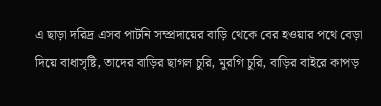এ ছাড়া দরিদ্র এসব পাটনি সম্প্রদায়ের বাড়ি থেকে বের হওয়ার পথে বেড়া দিয়ে বাধাসৃষ্টি, তাদের বাড়ির ছাগল চুরি, মুরগি চুরি, বাড়ির বাইরে কাপড়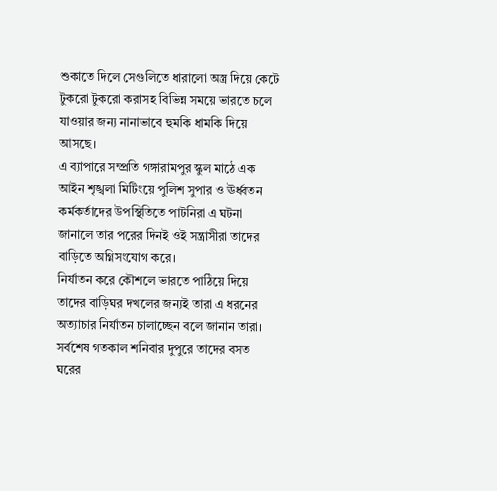শুকাতে দিলে সেগুলিতে ধারালো অস্ত্র দিয়ে কেটে টুকরো টুকরো করাসহ বিভিন্ন সময়ে ভারতে চলে যাওয়ার জন্য নানাভাবে হুমকি ধামকি দিয়ে আসছে।
এ ব্যাপারে সম্প্রতি গঙ্গারামপুর স্কুল মাঠে এক আইন শৃঙ্খলা মিটিংয়ে পুলিশ সুপার ও ঊর্ধ্বতন কর্মকর্তাদের উপস্থিতিতে পাটনিরা এ ঘটনা জানালে তার পরের দিনই ওই সন্ত্রাসীরা তাদের বাড়িতে অগ্নিসংযোগ করে।
নির্যাতন করে কৌশলে ভারতে পাঠিয়ে দিয়ে তাদের বাড়িঘর দখলের জন্যই তারা এ ধরনের অত্যাচার নির্যাতন চালাচ্ছেন বলে জানান তারা। সর্বশেষ গতকাল শনিবার দুপুরে তাদের বসত ঘরের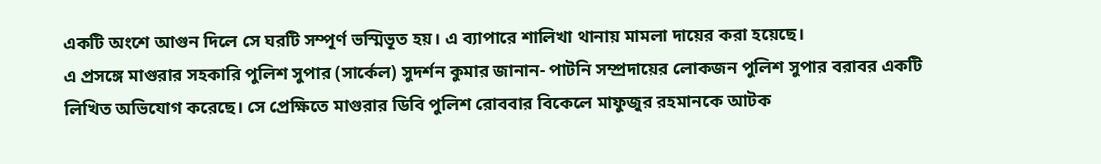একটি অংশে আগুন দিলে সে ঘরটি সম্পূর্ণ ভস্মিভূত হয়। এ ব্যাপারে শালিখা থানায় মামলা দায়ের করা হয়েছে।
এ প্রসঙ্গে মাগুরার সহকারি পুলিশ সুপার (সার্কেল) সুদর্শন কুমার জানান- পাটনি সম্প্রদায়ের লোকজন পুলিশ সুপার বরাবর একটি লিখিত অভিযোগ করেছে। সে প্রেক্ষিতে মাগুরার ডিবি পুলিশ রোববার বিকেলে মাফুজুর রহমানকে আটক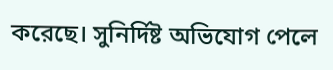করেছে। সুনির্দিষ্ট অভিযোগ পেলে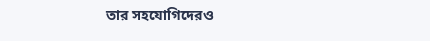তার সহযোগিদেরও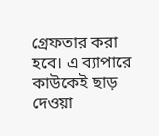গ্রেফতার করা হবে। এ ব্যাপারে কাউকেই ছাড় দেওয়া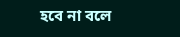হবে না বলে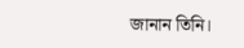জানান তিনি।